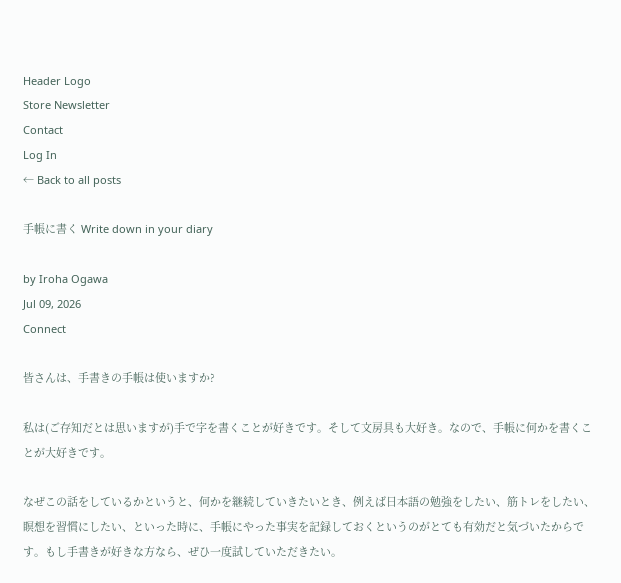Header Logo
Store Newsletter
Contact
Log In
← Back to all posts

手帳に書く Write down in your diary

by Iroha Ogawa
Jul 09, 2026
Connect

皆さんは、手書きの手帳は使いますか?

私は(ご存知だとは思いますが)手で字を書くことが好きです。そして文房具も大好き。なので、手帳に何かを書くことが大好きです。

なぜこの話をしているかというと、何かを継続していきたいとき、例えば日本語の勉強をしたい、筋トレをしたい、瞑想を習慣にしたい、といった時に、手帳にやった事実を記録しておくというのがとても有効だと気づいたからです。もし手書きが好きな方なら、ぜひ一度試していただきたい。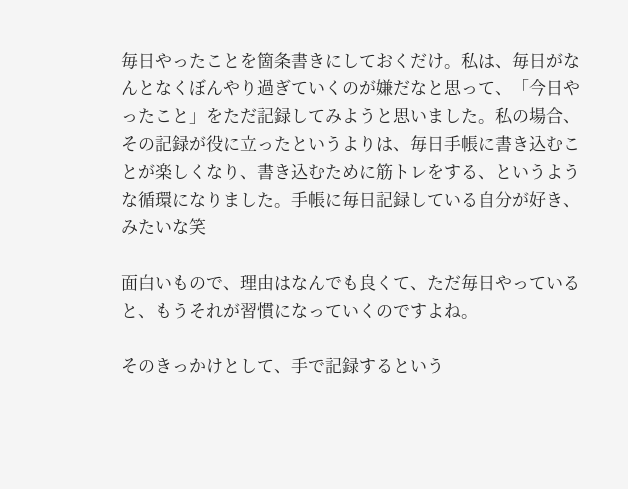毎日やったことを箇条書きにしておくだけ。私は、毎日がなんとなくぼんやり過ぎていくのが嫌だなと思って、「今日やったこと」をただ記録してみようと思いました。私の場合、その記録が役に立ったというよりは、毎日手帳に書き込むことが楽しくなり、書き込むために筋トレをする、というような循環になりました。手帳に毎日記録している自分が好き、みたいな笑

面白いもので、理由はなんでも良くて、ただ毎日やっていると、もうそれが習慣になっていくのですよね。

そのきっかけとして、手で記録するという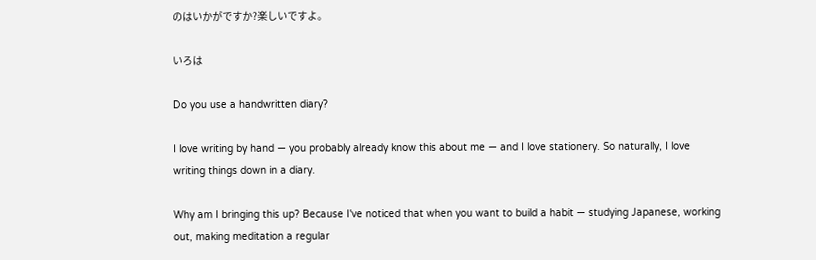のはいかがですか?楽しいですよ。

いろは

Do you use a handwritten diary?

I love writing by hand — you probably already know this about me — and I love stationery. So naturally, I love writing things down in a diary.

Why am I bringing this up? Because I've noticed that when you want to build a habit — studying Japanese, working out, making meditation a regular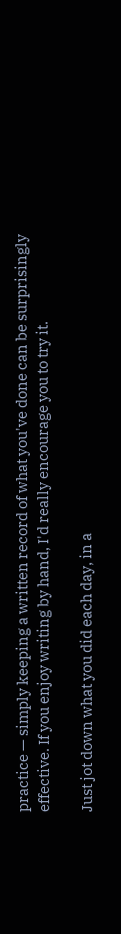practice — simply keeping a written record of what you've done can be surprisingly effective. If you enjoy writing by hand, I'd really encourage you to try it.

Just jot down what you did each day, in a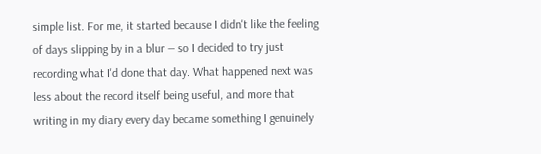simple list. For me, it started because I didn't like the feeling of days slipping by in a blur — so I decided to try just recording what I'd done that day. What happened next was less about the record itself being useful, and more that writing in my diary every day became something I genuinely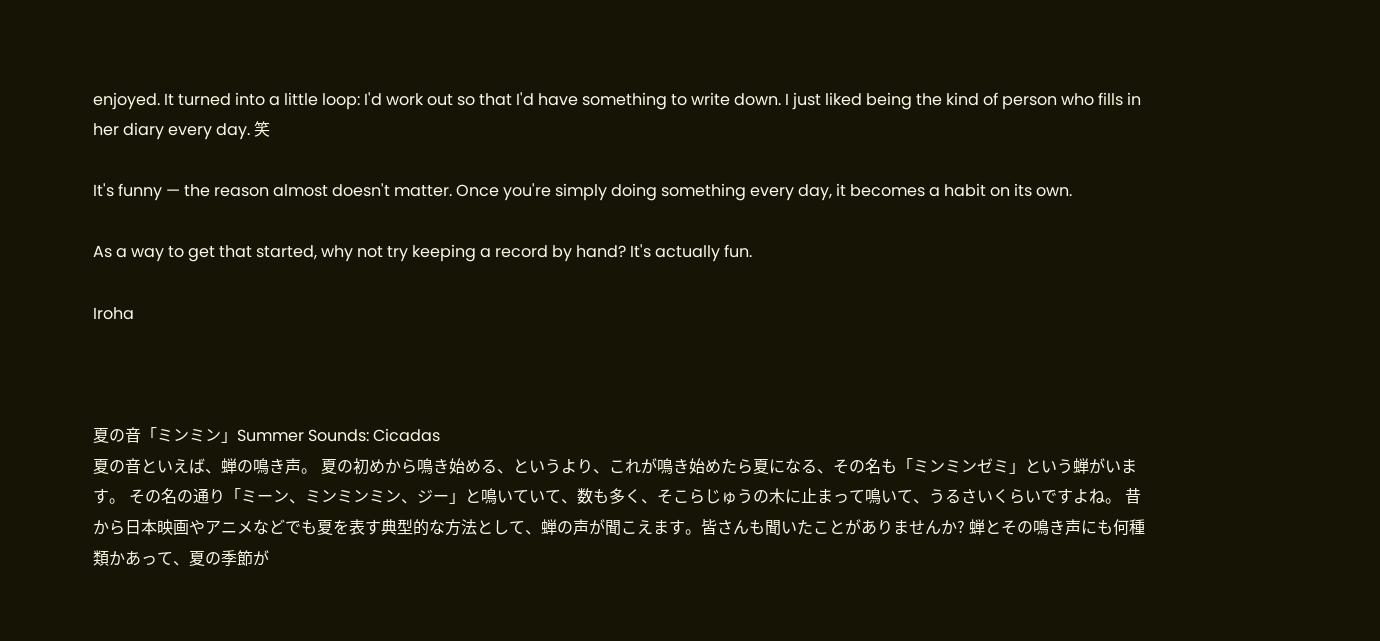enjoyed. It turned into a little loop: I'd work out so that I'd have something to write down. I just liked being the kind of person who fills in her diary every day. 笑

It's funny — the reason almost doesn't matter. Once you're simply doing something every day, it becomes a habit on its own.

As a way to get that started, why not try keeping a record by hand? It's actually fun.

Iroha



夏の音「ミンミン」Summer Sounds: Cicadas
夏の音といえば、蝉の鳴き声。 夏の初めから鳴き始める、というより、これが鳴き始めたら夏になる、その名も「ミンミンゼミ」という蝉がいます。 その名の通り「ミーン、ミンミンミン、ジー」と鳴いていて、数も多く、そこらじゅうの木に止まって鳴いて、うるさいくらいですよね。 昔から日本映画やアニメなどでも夏を表す典型的な方法として、蝉の声が聞こえます。皆さんも聞いたことがありませんか? 蝉とその鳴き声にも何種類かあって、夏の季節が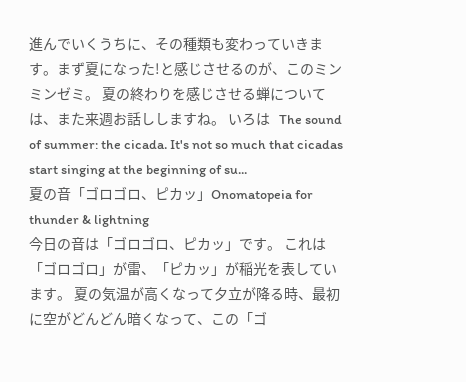進んでいくうちに、その種類も変わっていきます。まず夏になった!と感じさせるのが、このミンミンゼミ。 夏の終わりを感じさせる蝉については、また来週お話ししますね。 いろは   The sound of summer: the cicada. It's not so much that cicadas start singing at the beginning of su...
夏の音「ゴロゴロ、ピカッ」Onomatopeia for thunder & lightning
今日の音は「ゴロゴロ、ピカッ」です。 これは「ゴロゴロ」が雷、「ピカッ」が稲光を表しています。 夏の気温が高くなって夕立が降る時、最初に空がどんどん暗くなって、この「ゴ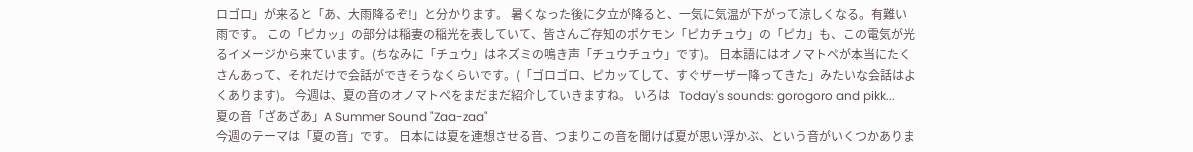ロゴロ」が来ると「あ、大雨降るぞ!」と分かります。 暑くなった後に夕立が降ると、一気に気温が下がって涼しくなる。有難い雨です。 この「ピカッ」の部分は稲妻の稲光を表していて、皆さんご存知のポケモン「ピカチュウ」の「ピカ」も、この電気が光るイメージから来ています。(ちなみに「チュウ」はネズミの鳴き声「チュウチュウ」です)。 日本語にはオノマトペが本当にたくさんあって、それだけで会話ができそうなくらいです。(「ゴロゴロ、ピカッてして、すぐザーザー降ってきた」みたいな会話はよくあります)。 今週は、夏の音のオノマトペをまだまだ紹介していきますね。 いろは   Today's sounds: gorogoro and pikk...
夏の音「ざあざあ」A Summer Sound "Zaa-zaa"
今週のテーマは「夏の音」です。 日本には夏を連想させる音、つまりこの音を聞けば夏が思い浮かぶ、という音がいくつかありま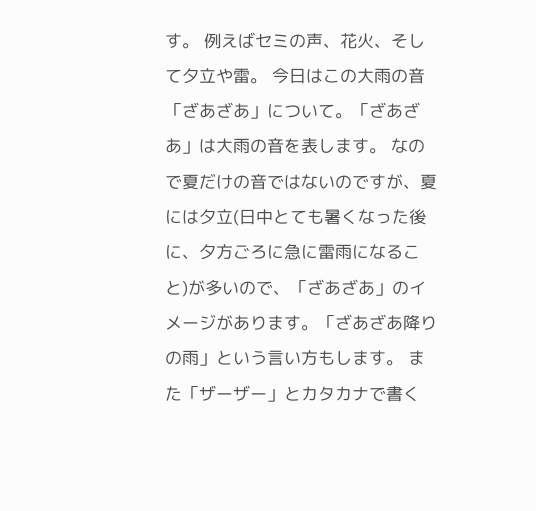す。 例えばセミの声、花火、そして夕立や雷。 今日はこの大雨の音「ざあざあ」について。「ざあざあ」は大雨の音を表します。 なので夏だけの音ではないのですが、夏には夕立(日中とても暑くなった後に、夕方ごろに急に雷雨になること)が多いので、「ざあざあ」のイメージがあります。「ざあざあ降りの雨」という言い方もします。 また「ザーザー」とカタカナで書く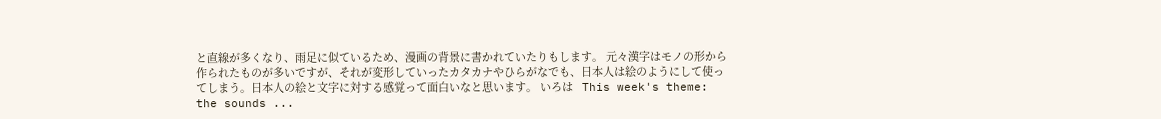と直線が多くなり、雨足に似ているため、漫画の背景に書かれていたりもします。 元々漢字はモノの形から作られたものが多いですが、それが変形していったカタカナやひらがなでも、日本人は絵のようにして使ってしまう。日本人の絵と文字に対する感覚って面白いなと思います。 いろは   This week's theme: the sounds ...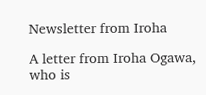Newsletter from Iroha

A letter from Iroha Ogawa, who is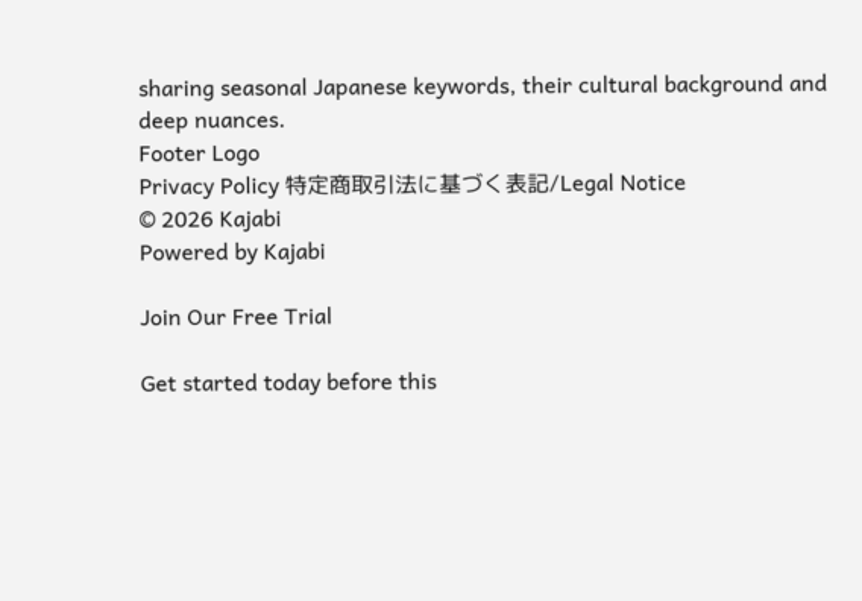sharing seasonal Japanese keywords, their cultural background and deep nuances.
Footer Logo
Privacy Policy 特定商取引法に基づく表記/Legal Notice
© 2026 Kajabi
Powered by Kajabi

Join Our Free Trial

Get started today before this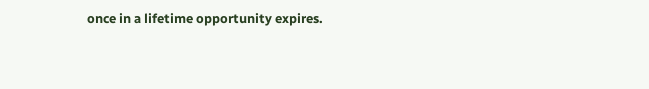once in a lifetime opportunity expires.